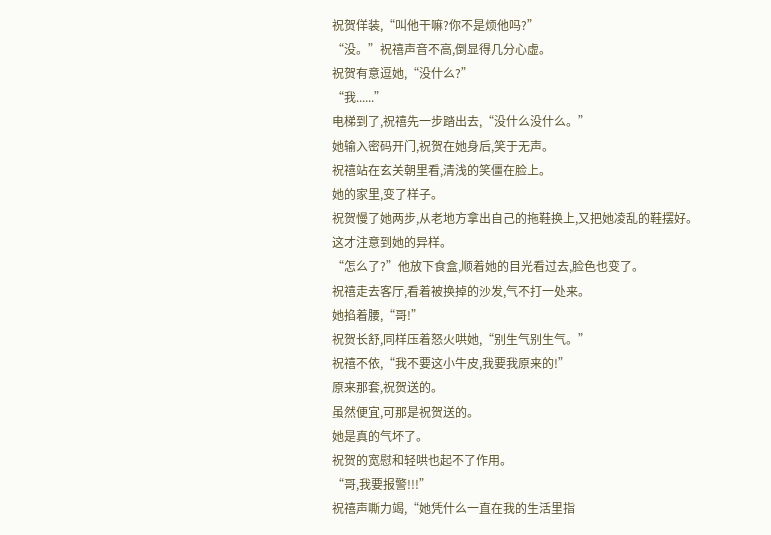祝贺佯装,“叫他干嘛?你不是烦他吗?”
“没。”祝禧声音不高,倒显得几分心虚。
祝贺有意逗她,“没什么?”
“我......”
电梯到了,祝禧先一步踏出去,“没什么没什么。”
她输入密码开门,祝贺在她身后,笑于无声。
祝禧站在玄关朝里看,清浅的笑僵在脸上。
她的家里,变了样子。
祝贺慢了她两步,从老地方拿出自己的拖鞋换上,又把她凌乱的鞋摆好。
这才注意到她的异样。
“怎么了?”他放下食盒,顺着她的目光看过去,脸色也变了。
祝禧走去客厅,看着被换掉的沙发,气不打一处来。
她掐着腰,“哥!”
祝贺长舒,同样压着怒火哄她,“别生气别生气。”
祝禧不依,“我不要这小牛皮,我要我原来的!”
原来那套,祝贺送的。
虽然便宜,可那是祝贺送的。
她是真的气坏了。
祝贺的宽慰和轻哄也起不了作用。
“哥,我要报警!!!”
祝禧声嘶力竭,“她凭什么一直在我的生活里指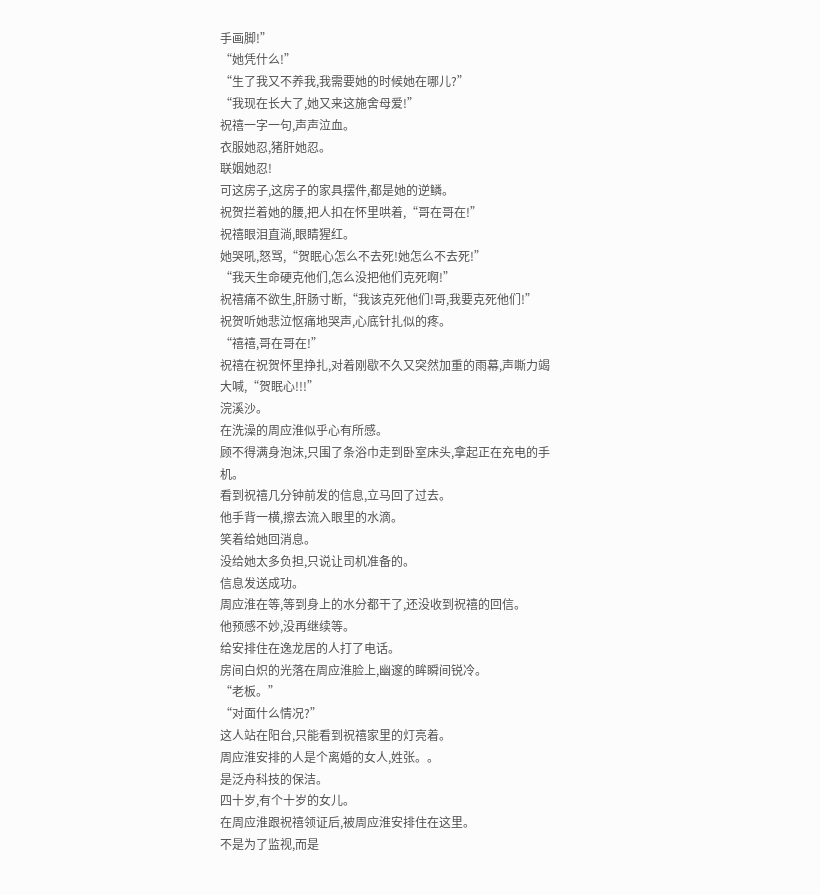手画脚!”
“她凭什么!”
“生了我又不养我,我需要她的时候她在哪儿?”
“我现在长大了,她又来这施舍母爱!”
祝禧一字一句,声声泣血。
衣服她忍,猪肝她忍。
联姻她忍!
可这房子,这房子的家具摆件,都是她的逆鳞。
祝贺拦着她的腰,把人扣在怀里哄着,“哥在哥在!”
祝禧眼泪直淌,眼睛猩红。
她哭吼,怒骂,“贺眠心怎么不去死!她怎么不去死!”
“我天生命硬克他们,怎么没把他们克死啊!”
祝禧痛不欲生,肝肠寸断,“我该克死他们!哥,我要克死他们!”
祝贺听她悲泣怄痛地哭声,心底针扎似的疼。
“禧禧,哥在哥在!”
祝禧在祝贺怀里挣扎,对着刚歇不久又突然加重的雨幕,声嘶力竭大喊,“贺眠心!!!”
浣溪沙。
在洗澡的周应淮似乎心有所感。
顾不得满身泡沫,只围了条浴巾走到卧室床头,拿起正在充电的手机。
看到祝禧几分钟前发的信息,立马回了过去。
他手背一横,擦去流入眼里的水滴。
笑着给她回消息。
没给她太多负担,只说让司机准备的。
信息发送成功。
周应淮在等,等到身上的水分都干了,还没收到祝禧的回信。
他预感不妙,没再继续等。
给安排住在逸龙居的人打了电话。
房间白炽的光落在周应淮脸上,幽邃的眸瞬间锐冷。
“老板。”
“对面什么情况?”
这人站在阳台,只能看到祝禧家里的灯亮着。
周应淮安排的人是个离婚的女人,姓张。。
是泛舟科技的保洁。
四十岁,有个十岁的女儿。
在周应淮跟祝禧领证后,被周应淮安排住在这里。
不是为了监视,而是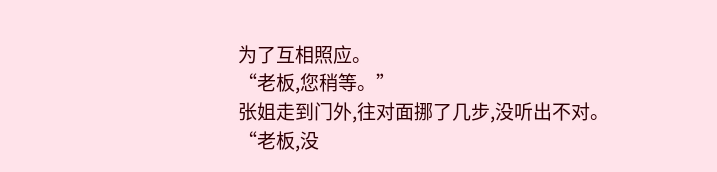为了互相照应。
“老板,您稍等。”
张姐走到门外,往对面挪了几步,没听出不对。
“老板,没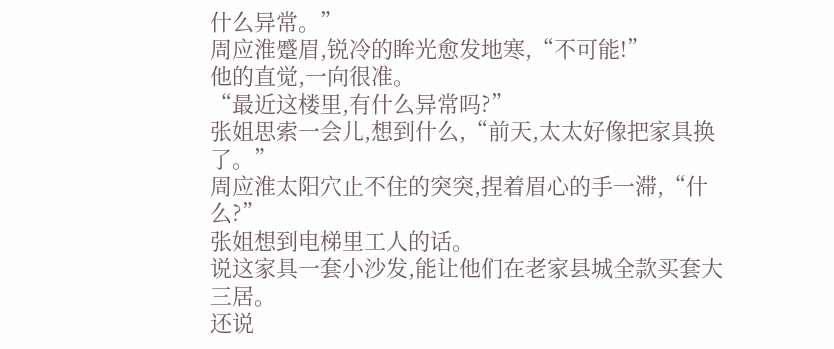什么异常。”
周应淮蹙眉,锐冷的眸光愈发地寒,“不可能!”
他的直觉,一向很准。
“最近这楼里,有什么异常吗?”
张姐思索一会儿,想到什么,“前天,太太好像把家具换了。”
周应淮太阳穴止不住的突突,捏着眉心的手一滞,“什么?”
张姐想到电梯里工人的话。
说这家具一套小沙发,能让他们在老家县城全款买套大三居。
还说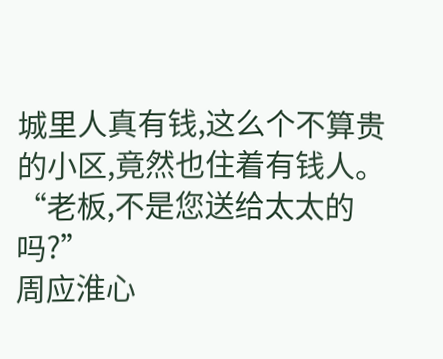城里人真有钱,这么个不算贵的小区,竟然也住着有钱人。
“老板,不是您送给太太的吗?”
周应淮心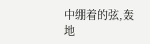中绷着的弦,轰地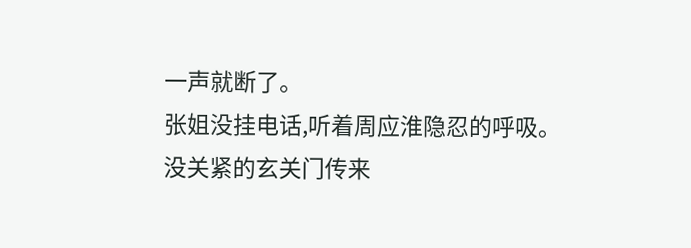一声就断了。
张姐没挂电话,听着周应淮隐忍的呼吸。
没关紧的玄关门传来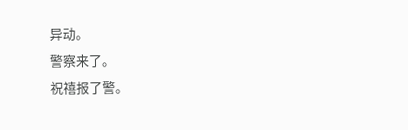异动。
警察来了。
祝禧报了警。